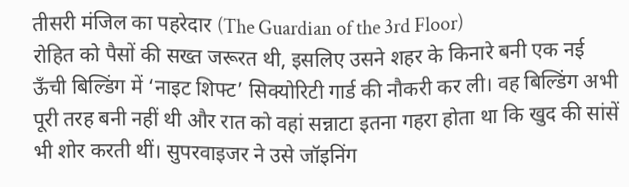तीसरी मंजिल का पहरेदार (The Guardian of the 3rd Floor)
रोहित को पैसों की सख्त जरूरत थी, इसलिए उसने शहर के किनारे बनी एक नई ऊँची बिल्डिंग में ‘नाइट शिफ्ट’ सिक्योरिटी गार्ड की नौकरी कर ली। वह बिल्डिंग अभी पूरी तरह बनी नहीं थी और रात को वहां सन्नाटा इतना गहरा होता था कि खुद की सांसें भी शोर करती थीं। सुपरवाइजर ने उसे जॉइनिंग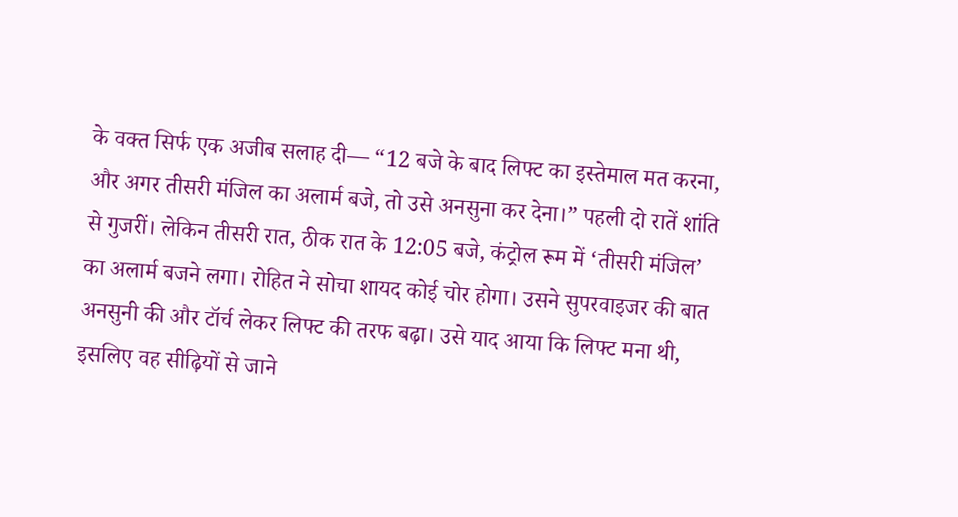के वक्त सिर्फ एक अजीब सलाह दी— “12 बजे के बाद लिफ्ट का इस्तेमाल मत करना, और अगर तीसरी मंजिल का अलार्म बजे, तो उसे अनसुना कर देना।” पहली दो रातें शांति से गुजरीं। लेकिन तीसरी रात, ठीक रात के 12:05 बजे, कंट्रोल रूम में ‘तीसरी मंजिल’ का अलार्म बजने लगा। रोहित ने सोचा शायद कोई चोर होगा। उसने सुपरवाइजर की बात अनसुनी की और टॉर्च लेकर लिफ्ट की तरफ बढ़ा। उसे याद आया कि लिफ्ट मना थी, इसलिए वह सीढ़ियों से जाने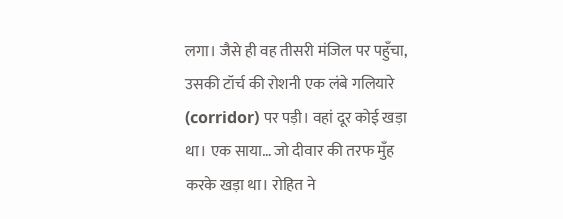लगा। जैसे ही वह तीसरी मंजिल पर पहुँचा, उसकी टॉर्च की रोशनी एक लंबे गलियारे (corridor) पर पड़ी। वहां दूर कोई खड़ा था। एक साया… जो दीवार की तरफ मुँह करके खड़ा था। रोहित ने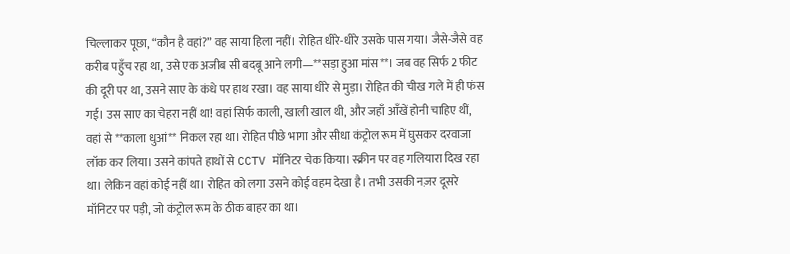चिल्लाकर पूछा, “कौन है वहां?” वह साया हिला नहीं। रोहित धीरे-धीरे उसके पास गया। जैसे-जैसे वह करीब पहुँच रहा था, उसे एक अजीब सी बदबू आने लगी—**सड़ा हुआ मांस**। जब वह सिर्फ 2 फीट की दूरी पर था, उसने साए के कंधे पर हाथ रखा। वह साया धीरे से मुड़ा। रोहित की चीख गले में ही फंस गई। उस साए का चेहरा नहीं था! वहां सिर्फ काली, खाली खाल थी, और जहाँ आँखें होनी चाहिए थीं, वहां से **काला धुआं** निकल रहा था। रोहित पीछे भागा और सीधा कंट्रोल रूम में घुसकर दरवाजा लॉक कर लिया। उसने कांपते हाथों से CCTV मॉनिटर चेक किया। स्क्रीन पर वह गलियारा दिख रहा था। लेकिन वहां कोई नहीं था। रोहित को लगा उसने कोई वहम देखा है। तभी उसकी नज़र दूसरे मॉनिटर पर पड़ी, जो कंट्रोल रूम के ठीक बाहर का था।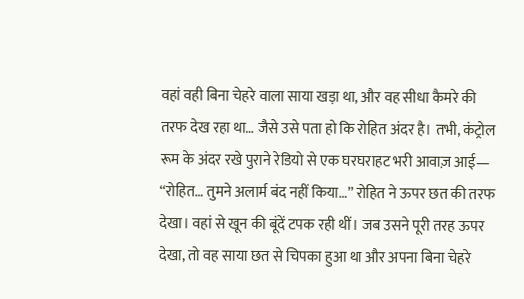वहां वही बिना चेहरे वाला साया खड़ा था, और वह सीधा कैमरे की तरफ देख रहा था… जैसे उसे पता हो कि रोहित अंदर है। तभी, कंट्रोल रूम के अंदर रखे पुराने रेडियो से एक घरघराहट भरी आवाज़ आई— “रोहित… तुमने अलार्म बंद नहीं किया…” रोहित ने ऊपर छत की तरफ देखा। वहां से खून की बूंदें टपक रही थीं। जब उसने पूरी तरह ऊपर देखा, तो वह साया छत से चिपका हुआ था और अपना बिना चेहरे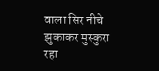वाला सिर नीचे झुकाकर मुस्कुरा रहा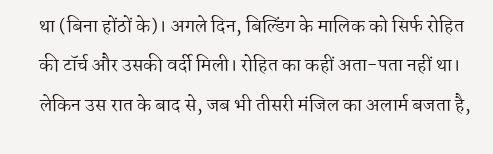था (बिना होंठों के)। अगले दिन, बिल्डिंग के मालिक को सिर्फ रोहित की टॉर्च और उसकी वर्दी मिली। रोहित का कहीं अता-पता नहीं था। लेकिन उस रात के बाद से, जब भी तीसरी मंजिल का अलार्म बजता है,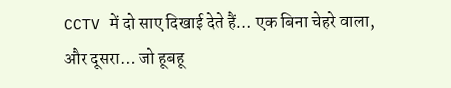CCTV में दो साए दिखाई देते हैं… एक बिना चेहरे वाला, और दूसरा… जो हूबहू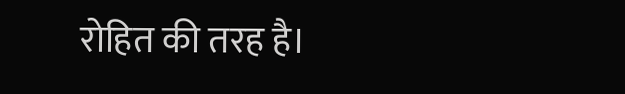रोहित की तरह है।